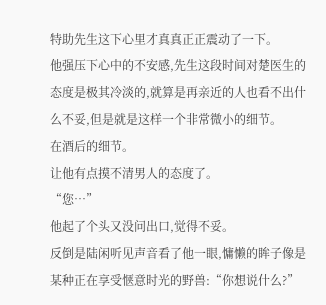特助先生这下心里才真真正正震动了一下。
他强压下心中的不安感,先生这段时间对楚医生的态度是极其冷淡的,就算是再亲近的人也看不出什么不妥,但是就是这样一个非常微小的细节。
在酒后的细节。
让他有点摸不清男人的态度了。
“您…”
他起了个头又没问出口,觉得不妥。
反倒是陆闲听见声音看了他一眼,慵懒的眸子像是某种正在享受惬意时光的野兽:“你想说什么?”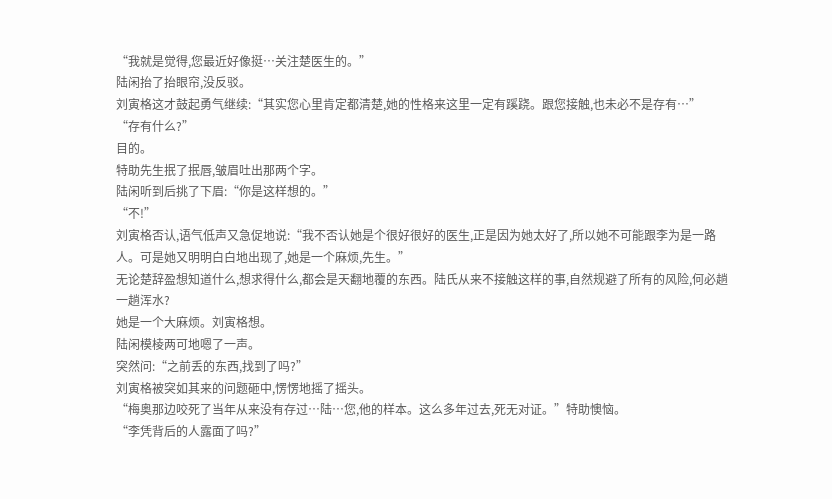“我就是觉得,您最近好像挺…关注楚医生的。”
陆闲抬了抬眼帘,没反驳。
刘寅格这才鼓起勇气继续:“其实您心里肯定都清楚,她的性格来这里一定有蹊跷。跟您接触,也未必不是存有…”
“存有什么?”
目的。
特助先生抿了抿唇,皱眉吐出那两个字。
陆闲听到后挑了下眉:“你是这样想的。”
“不!”
刘寅格否认,语气低声又急促地说:“我不否认她是个很好很好的医生,正是因为她太好了,所以她不可能跟李为是一路人。可是她又明明白白地出现了,她是一个麻烦,先生。”
无论楚辞盈想知道什么,想求得什么,都会是天翻地覆的东西。陆氏从来不接触这样的事,自然规避了所有的风险,何必趟一趟浑水?
她是一个大麻烦。刘寅格想。
陆闲模棱两可地嗯了一声。
突然问:“之前丢的东西,找到了吗?”
刘寅格被突如其来的问题砸中,愣愣地摇了摇头。
“梅奥那边咬死了当年从来没有存过…陆…您,他的样本。这么多年过去,死无对证。”特助懊恼。
“李凭背后的人露面了吗?”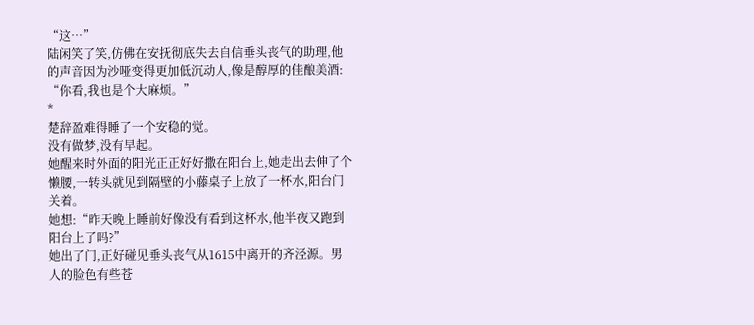“这…”
陆闲笑了笑,仿佛在安抚彻底失去自信垂头丧气的助理,他的声音因为沙哑变得更加低沉动人,像是醇厚的佳酿美酒:
“你看,我也是个大麻烦。”
*
楚辞盈难得睡了一个安稳的觉。
没有做梦,没有早起。
她醒来时外面的阳光正正好好撒在阳台上,她走出去伸了个懒腰,一转头就见到隔壁的小藤桌子上放了一杯水,阳台门关着。
她想:“昨天晚上睡前好像没有看到这杯水,他半夜又跑到阳台上了吗?”
她出了门,正好碰见垂头丧气从1615中离开的齐泾源。男人的脸色有些苍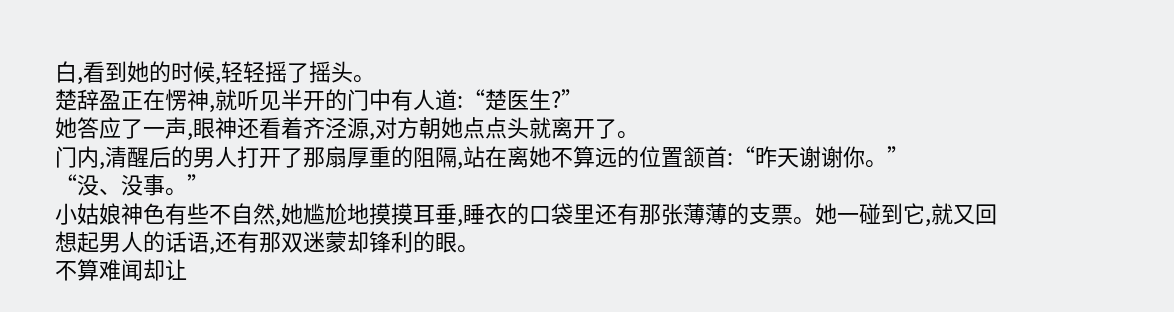白,看到她的时候,轻轻摇了摇头。
楚辞盈正在愣神,就听见半开的门中有人道:“楚医生?”
她答应了一声,眼神还看着齐泾源,对方朝她点点头就离开了。
门内,清醒后的男人打开了那扇厚重的阻隔,站在离她不算远的位置颔首:“昨天谢谢你。”
“没、没事。”
小姑娘神色有些不自然,她尴尬地摸摸耳垂,睡衣的口袋里还有那张薄薄的支票。她一碰到它,就又回想起男人的话语,还有那双迷蒙却锋利的眼。
不算难闻却让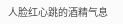人脸红心跳的酒精气息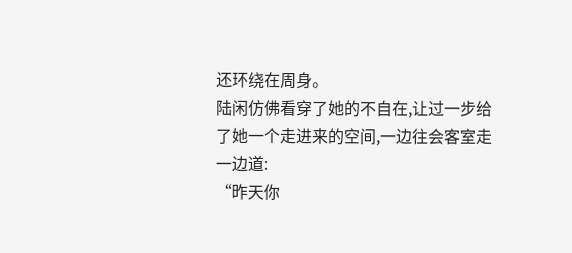还环绕在周身。
陆闲仿佛看穿了她的不自在,让过一步给了她一个走进来的空间,一边往会客室走一边道:
“昨天你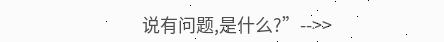说有问题,是什么?”-->>